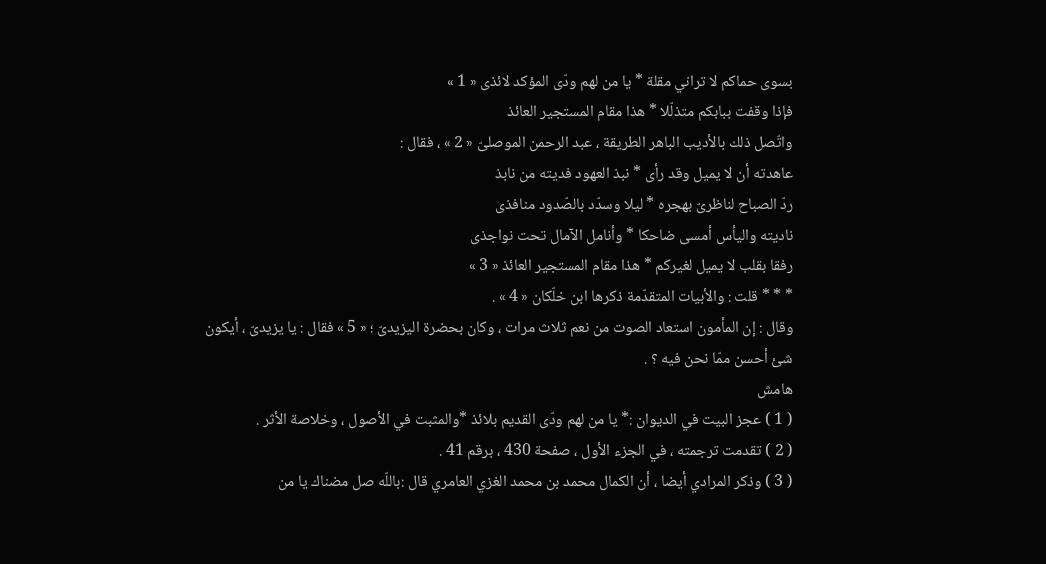بسوى حماكم لا تراني مقلة * يا من لهم ودّى المؤكد لائذى « 1 »
فإذا وقفت ببابكم متذلّلا * هذا مقام المستجير العائذ
واتّصل ذلك بالأديب الباهر الطريقة ، عبد الرحمن الموصلىّ « 2 » ، فقال :
عاهدته أن لا يميل وقد رأى * نبذ العهود فديته من نابذ
ردّ الصباح لناظرىّ بهجره * ليلا وسدّد بالصّدود منافذى
ناديته واليأس أمسى ضاحكا * وأنامل الآمال تحت نواجذى
رفقا بقلب لا يميل لغيركم * هذا مقام المستجير العائذ « 3 »
* * * قلت : والأبيات المتقدّمة ذكرها ابن خلّكان « 4 » .
وقال : إن المأمون استعاد الصوت من نعم ثلاث مرات ، وكان بحضرة اليزيدىّ ؛ « 5 » فقال : يا يزيدىّ ، أيكون شئ أحسن ممّا نحن فيه ؟ .
هامش
( 1 ) عجز البيت في الديوان :* يا من لهم ودّى القديم بلائذ *والمثبت في الأصول ، وخلاصة الأثر .
( 2 ) تقدمت ترجمته ، في الجزء الأول ، صفحة 430 ، برقم 41 .
( 3 ) وذكر المرادي أيضا ، أن الكمال محمد بن محمد الغزي العامري قال :باللّه صل مضناك يا من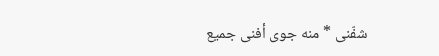شفّنى * منه جوى أفنى جميع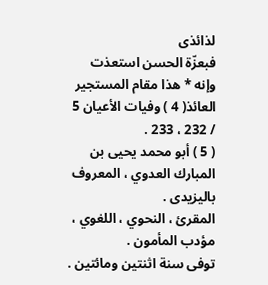لذائذى
فبعزّة الحسن استعذت وإنه * هذا مقام المستجير العائذ( 4 ) وفيات الأعيان 5 / 232 ، 233 .
( 5 ) أبو محمد يحيى بن المبارك العدوي ، المعروف باليزيدى .
المقرئ ، النحوي ، اللغوي ، مؤدب المأمون .
توفى سنة اثنتين ومائتين .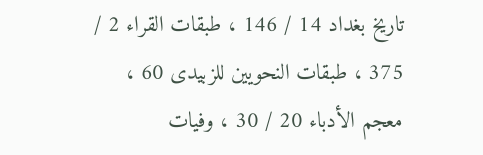تاريخ بغداد 14 / 146 ، طبقات القراء 2 / 375 ، طبقات النحويين للزبيدى 60 ، معجم الأدباء 20 / 30 ، وفيات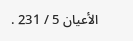الأعيان 5 / 231 .